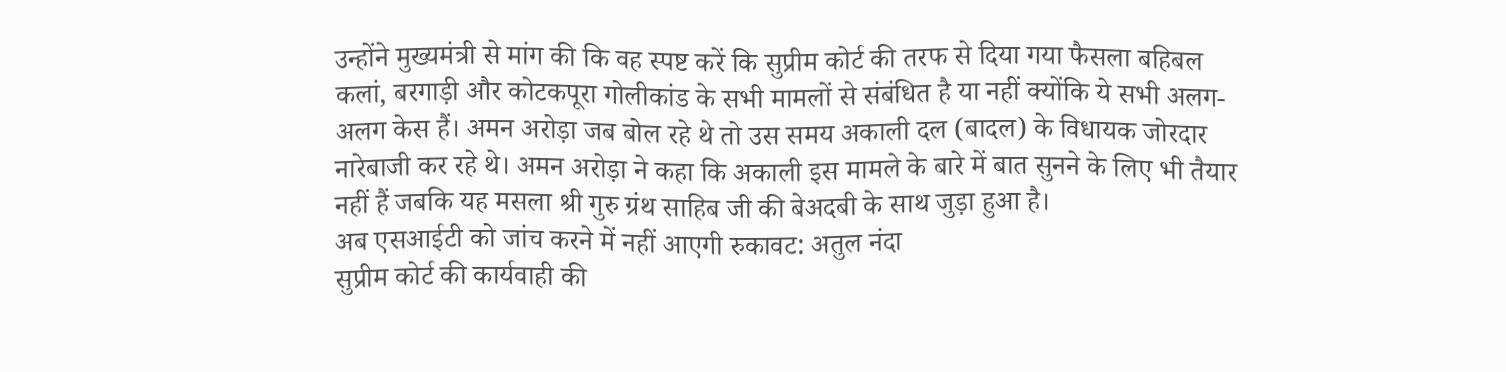उन्होंने मुख्यमंत्री से मांग की कि वह स्पष्ट करें कि सुप्रीम कोर्ट की तरफ से दिया गया फैसला बहिबल कलां, बरगाड़ी और कोटकपूरा गोलीकांड के सभी मामलों से संबंधित है या नहीं क्योंकि ये सभी अलग-अलग केस हैं। अमन अरोड़ा जब बोल रहे थे तो उस समय अकाली दल (बादल) के विधायक जोरदार नारेबाजी कर रहे थे। अमन अरोड़ा ने कहा कि अकाली इस मामले के बारे में बात सुनने के लिए भी तैयार नहीं हैं जबकि यह मसला श्री गुरु ग्रंथ साहिब जी की बेअदबी के साथ जुड़ा हुआ है।
अब एसआईटी को जांच करने में नहीं आएगी रुकावट: अतुल नंदा
सुप्रीम कोर्ट की कार्यवाही की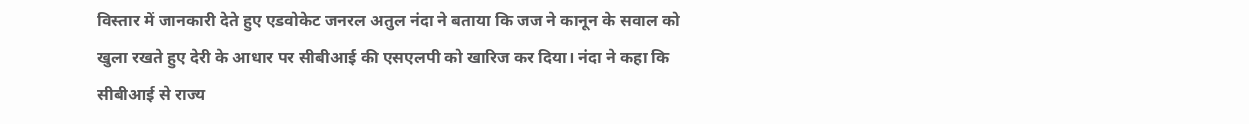विस्तार में जानकारी देते हुए एडवोकेट जनरल अतुल नंदा ने बताया कि जज ने कानून के सवाल को खुला रखते हुए देरी के आधार पर सीबीआई की एसएलपी को खारिज कर दिया। नंदा ने कहा कि सीबीआई से राज्य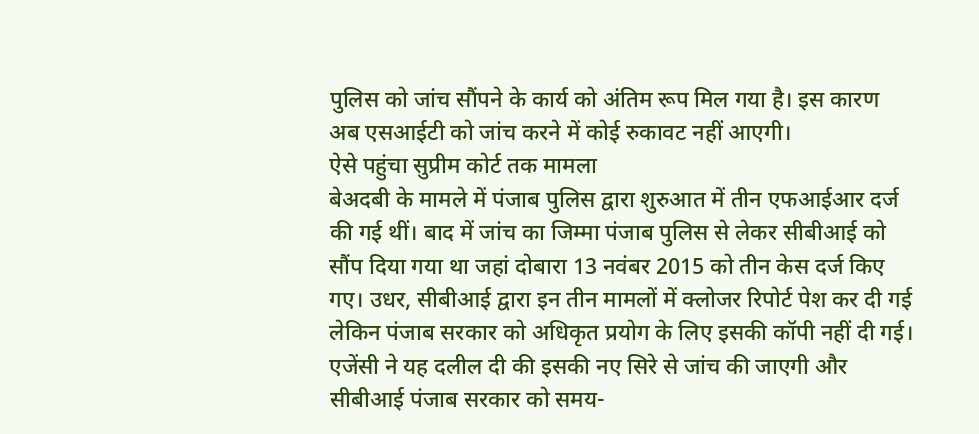पुलिस को जांच सौंपने के कार्य को अंतिम रूप मिल गया है। इस कारण अब एसआईटी को जांच करने में कोई रुकावट नहीं आएगी।
ऐसे पहुंचा सुप्रीम कोर्ट तक मामला
बेअदबी के मामले में पंजाब पुलिस द्वारा शुरुआत में तीन एफआईआर दर्ज की गई थीं। बाद में जांच का जिम्मा पंजाब पुलिस से लेकर सीबीआई को सौंप दिया गया था जहां दोबारा 13 नवंबर 2015 को तीन केस दर्ज किए गए। उधर, सीबीआई द्वारा इन तीन मामलों में क्लोजर रिपोर्ट पेश कर दी गई लेकिन पंजाब सरकार को अधिकृत प्रयोग के लिए इसकी कॉपी नहीं दी गई। एजेंसी ने यह दलील दी की इसकी नए सिरे से जांच की जाएगी और सीबीआई पंजाब सरकार को समय-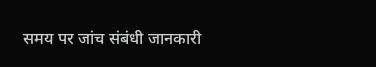समय पर जांच संबंधी जानकारी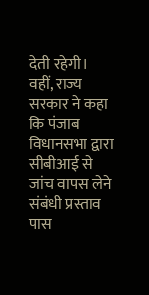देती रहेगी।
वहीं, राज्य सरकार ने कहा कि पंजाब विधानसभा द्वारा सीबीआई से जांच वापस लेने संबंधी प्रस्ताव पास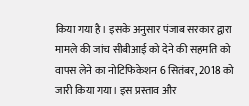किया गया है। इसके अनुसार पंजाब सरकार द्वारा मामले की जांच सीबीआई को देने की सहमति को वापस लेने का नोटिफिकेशन 6 सितंबर, 2018 को जारी किया गया। इस प्रस्ताव और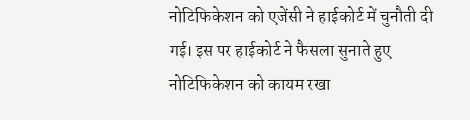नोटिफिकेशन को एजेंसी ने हाईकोर्ट में चुनौती दी गई। इस पर हाईकोर्ट ने फैसला सुनाते हुए नोटिफिकेशन को कायम रखा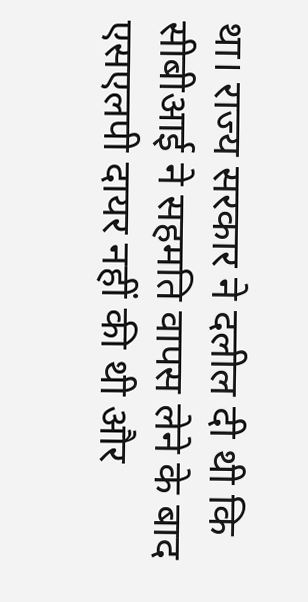था। राज्य सरकार ने दलील दी थी कि सीबीआई ने सहमति वापस लेने के बाद एसएलपी दायर नहीं की थी और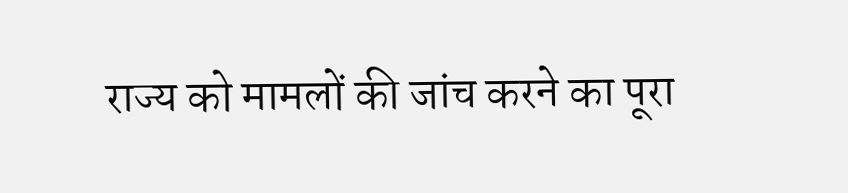राज्य को मामलों की जांच करने का पूरा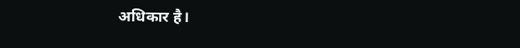अधिकार है।